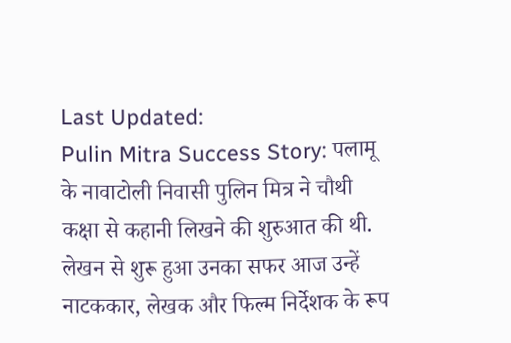Last Updated:
Pulin Mitra Success Story: पलामू के नावाटोली निवासी पुलिन मित्र ने चौथी कक्षा से कहानी लिखने की शुरुआत की थी. लेखन से शुरू हुआ उनका सफर आज उन्हें नाटककार, लेखक और फिल्म निर्देशक के रूप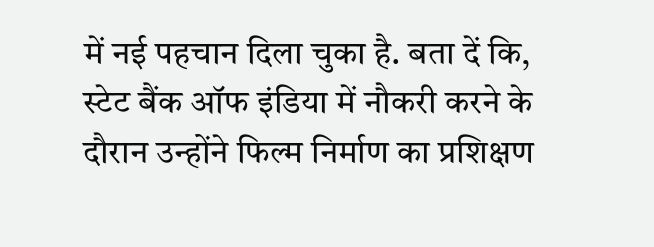में नई पहचान दिला चुका है. बता दें कि, स्टेट बैंक ऑफ इंडिया में नौकरी करने के दौरान उन्होंने फिल्म निर्माण का प्रशिक्षण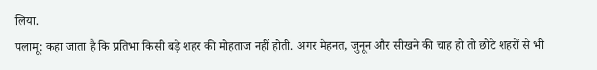लिया.
पलामू: कहा जाता है कि प्रतिभा किसी बड़े शहर की मोहताज नहीं होती. अगर मेहनत, जुनून और सीखने की चाह हो तो छोटे शहरों से भी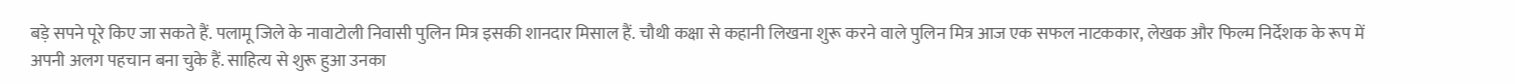बड़े सपने पूरे किए जा सकते हैं. पलामू जिले के नावाटोली निवासी पुलिन मित्र इसकी शानदार मिसाल हैं. चौथी कक्षा से कहानी लिखना शुरू करने वाले पुलिन मित्र आज एक सफल नाटककार, लेखक और फिल्म निर्देशक के रूप में अपनी अलग पहचान बना चुके हैं. साहित्य से शुरू हुआ उनका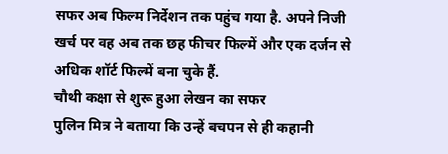सफर अब फिल्म निर्देशन तक पहुंच गया है. अपने निजी खर्च पर वह अब तक छह फीचर फिल्में और एक दर्जन से अधिक शॉर्ट फिल्में बना चुके हैं.
चौथी कक्षा से शुरू हुआ लेखन का सफर
पुलिन मित्र ने बताया कि उन्हें बचपन से ही कहानी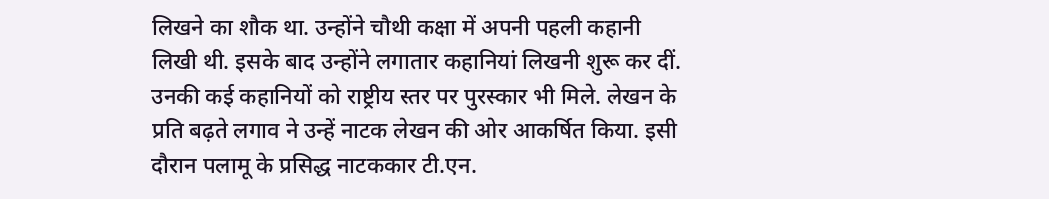लिखने का शौक था. उन्होंने चौथी कक्षा में अपनी पहली कहानी लिखी थी. इसके बाद उन्होंने लगातार कहानियां लिखनी शुरू कर दीं. उनकी कई कहानियों को राष्ट्रीय स्तर पर पुरस्कार भी मिले. लेखन के प्रति बढ़ते लगाव ने उन्हें नाटक लेखन की ओर आकर्षित किया. इसी दौरान पलामू के प्रसिद्ध नाटककार टी.एन.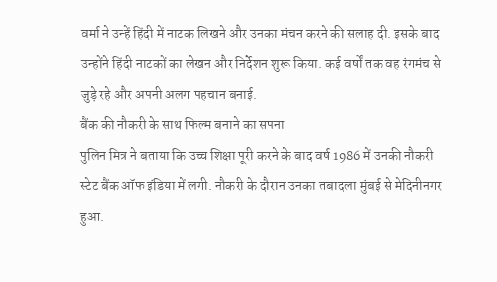वर्मा ने उन्हें हिंदी में नाटक लिखने और उनका मंचन करने की सलाह दी. इसके बाद उन्होंने हिंदी नाटकों का लेखन और निर्देशन शुरू किया. कई वर्षों तक वह रंगमंच से जुड़े रहे और अपनी अलग पहचान बनाई.
बैंक की नौकरी के साथ फिल्म बनाने का सपना
पुलिन मित्र ने बताया कि उच्च शिक्षा पूरी करने के बाद वर्ष 1986 में उनकी नौकरी स्टेट बैंक ऑफ इंडिया में लगी. नौकरी के दौरान उनका तबादला मुंबई से मेदिनीनगर हुआ.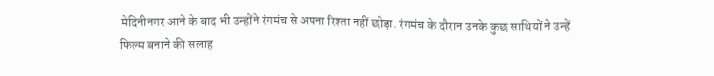मेदिनीनगर आने के बाद भी उन्होंने रंगमंच से अपना रिश्ता नहीं छोड़ा. रंगमंच के दौरान उनके कुछ साथियों ने उन्हें फिल्म बनाने की सलाह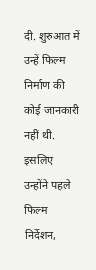दी. शुरुआत में उन्हें फिल्म निर्माण की कोई जानकारी नहीं थी. इसलिए उन्होंने पहले फिल्म निर्देशन,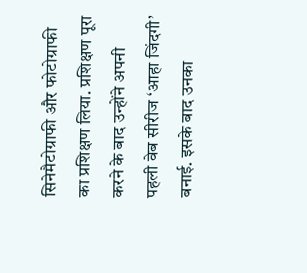सिनेमैटोग्राफी और फोटोग्राफी का प्रशिक्षण लिया. प्रशिक्षण पूरा करने के बाद उन्होंने अपनी पहली वेब सीरीज ‘आहा जिंदगी’ बनाई. इसके बाद उनका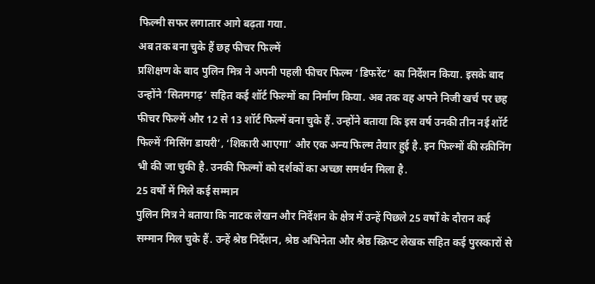फिल्मी सफर लगातार आगे बढ़ता गया.
अब तक बना चुके हैं छह फीचर फिल्में
प्रशिक्षण के बाद पुलिन मित्र ने अपनी पहली फीचर फिल्म ‘डिफरेंट’ का निर्देशन किया. इसके बाद उन्होंने ‘सितमगढ़’ सहित कई शॉर्ट फिल्मों का निर्माण किया. अब तक वह अपने निजी खर्च पर छह फीचर फिल्में और 12 से 13 शॉर्ट फिल्में बना चुके हैं. उन्होंने बताया कि इस वर्ष उनकी तीन नई शॉर्ट फिल्में ‘मिसिंग डायरी’, ‘शिकारी आएगा’ और एक अन्य फिल्म तैयार हुई है. इन फिल्मों की स्क्रीनिंग भी की जा चुकी है. उनकी फिल्मों को दर्शकों का अच्छा समर्थन मिला है.
25 वर्षों में मिले कई सम्मान
पुलिन मित्र ने बताया कि नाटक लेखन और निर्देशन के क्षेत्र में उन्हें पिछले 25 वर्षों के दौरान कई सम्मान मिल चुके हैं. उन्हें श्रेष्ठ निर्देशन, श्रेष्ठ अभिनेता और श्रेष्ठ स्क्रिप्ट लेखक सहित कई पुरस्कारों से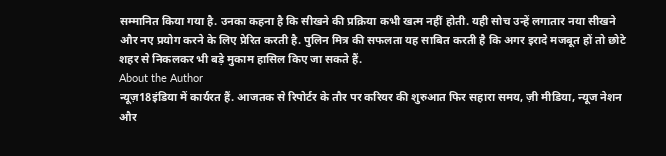सम्मानित किया गया है. उनका कहना है कि सीखने की प्रक्रिया कभी खत्म नहीं होती. यही सोच उन्हें लगातार नया सीखने और नए प्रयोग करने के लिए प्रेरित करती है. पुलिन मित्र की सफलता यह साबित करती है कि अगर इरादे मजबूत हों तो छोटे शहर से निकलकर भी बड़े मुकाम हासिल किए जा सकते हैं.
About the Author
न्यूज़18इंडिया में कार्यरत हैं. आजतक से रिपोर्टर के तौर पर करियर की शुरुआत फिर सहारा समय, ज़ी मीडिया, न्यूज नेशन और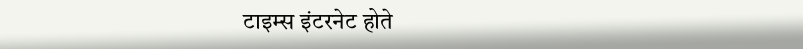टाइम्स इंटरनेट होते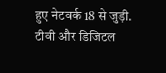हुए नेटवर्क 18 से जुड़ी. टीवी और डिजिटल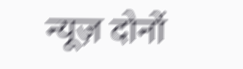न्यूज़ दोनों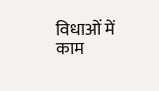विधाओं में काम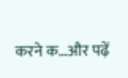करने क…और पढ़ें